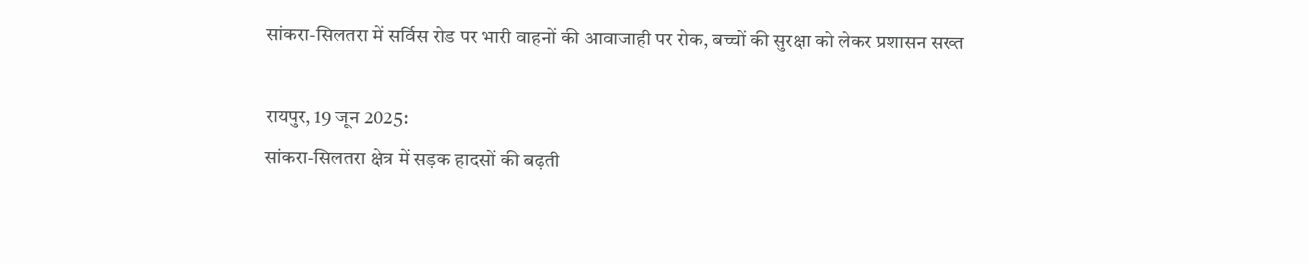सांकरा-सिलतरा में सर्विस रोड पर भारी वाहनों की आवाजाही पर रोक, बच्चों की सुरक्षा को लेकर प्रशासन सख्त

रायपुर, 19 जून 2025:
सांकरा-सिलतरा क्षेत्र में सड़क हादसों की बढ़ती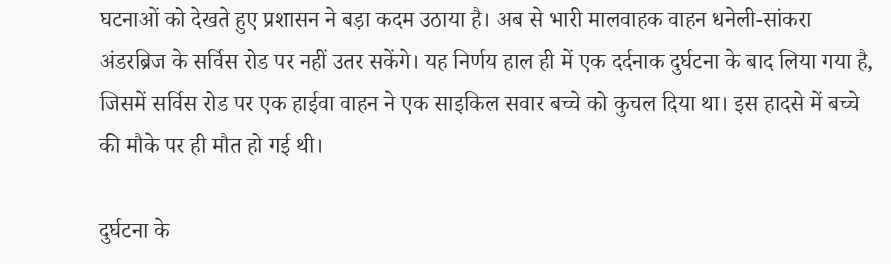घटनाओं को देखते हुए प्रशासन ने बड़ा कदम उठाया है। अब से भारी मालवाहक वाहन धनेली-सांकरा अंडरब्रिज के सर्विस रोड पर नहीं उतर सकेंगे। यह निर्णय हाल ही में एक दर्दनाक दुर्घटना के बाद लिया गया है, जिसमें सर्विस रोड पर एक हाईवा वाहन ने एक साइकिल सवार बच्चे को कुचल दिया था। इस हादसे में बच्चे की मौके पर ही मौत हो गई थी।

दुर्घटना के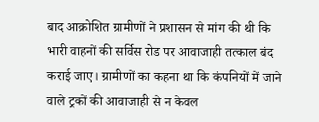बाद आक्रोशित ग्रामीणों ने प्रशासन से मांग की थी कि भारी वाहनों की सर्विस रोड पर आवाजाही तत्काल बंद कराई जाए। ग्रामीणों का कहना था कि कंपनियों में जाने वाले ट्रकों की आवाजाही से न केवल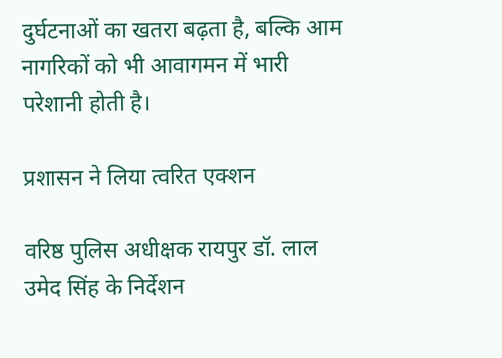दुर्घटनाओं का खतरा बढ़ता है, बल्कि आम नागरिकों को भी आवागमन में भारी परेशानी होती है।

प्रशासन ने लिया त्वरित एक्शन

वरिष्ठ पुलिस अधीक्षक रायपुर डॉ. लाल उमेद सिंह के निर्देशन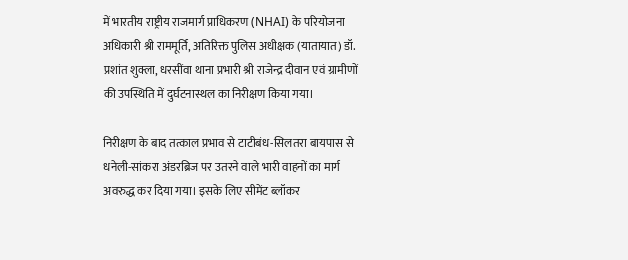में भारतीय राष्ट्रीय राजमार्ग प्राधिकरण (NHAI) के परियोजना अधिकारी श्री राममूर्ति, अतिरिक्त पुलिस अधीक्षक (यातायात) डॉ. प्रशांत शुक्ला, धरसींवा थाना प्रभारी श्री राजेन्द्र दीवान एवं ग्रामीणों की उपस्थिति में दुर्घटनास्थल का निरीक्षण किया गया।

निरीक्षण के बाद तत्काल प्रभाव से टाटीबंध-सिलतरा बायपास से धनेली-सांकरा अंडरब्रिज पर उतरने वाले भारी वाहनों का मार्ग अवरुद्ध कर दिया गया। इसके लिए सीमेंट ब्लॉकर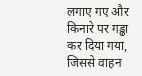लगाए गए और किनारे पर गड्ढा कर दिया गया, जिससे वाहन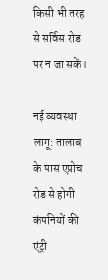किसी भी तरह से सर्विस रोड पर न जा सकें।

नई व्यवस्था लागू: तालाब के पास एप्रोच रोड से होगी कंपनियों की एंट्री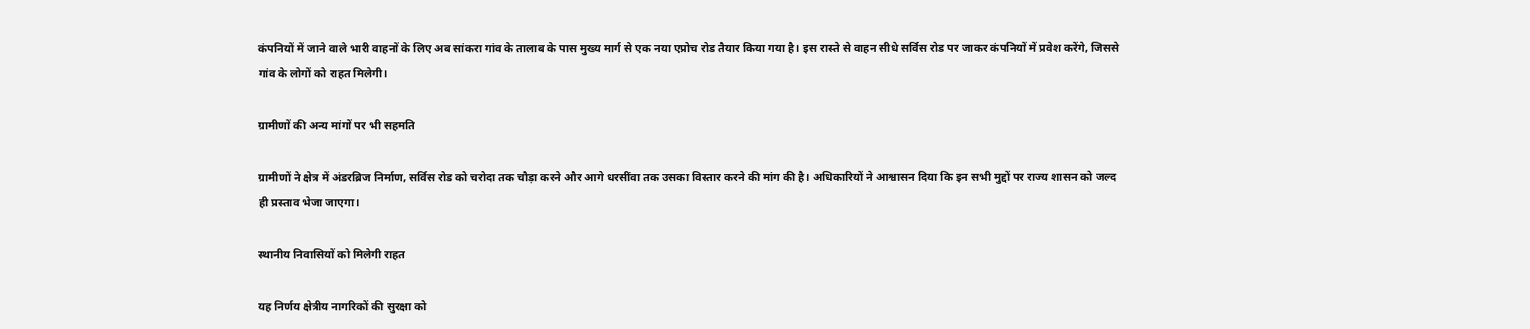कंपनियों में जाने वाले भारी वाहनों के लिए अब सांकरा गांव के तालाब के पास मुख्य मार्ग से एक नया एप्रोच रोड तैयार किया गया है। इस रास्ते से वाहन सीधे सर्विस रोड पर जाकर कंपनियों में प्रवेश करेंगे, जिससे गांव के लोगों को राहत मिलेगी।

ग्रामीणों की अन्य मांगों पर भी सहमति

ग्रामीणों ने क्षेत्र में अंडरब्रिज निर्माण, सर्विस रोड को चरोदा तक चौड़ा करने और आगे धरसींवा तक उसका विस्तार करने की मांग की है। अधिकारियों ने आश्वासन दिया कि इन सभी मुद्दों पर राज्य शासन को जल्द ही प्रस्ताव भेजा जाएगा।

स्थानीय निवासियों को मिलेगी राहत

यह निर्णय क्षेत्रीय नागरिकों की सुरक्षा को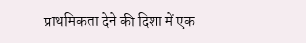प्राथमिकता देने की दिशा में एक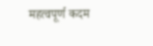महत्वपूर्ण कदम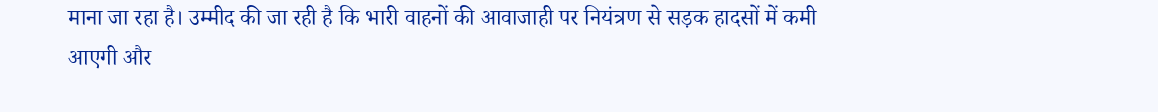माना जा रहा है। उम्मीद की जा रही है कि भारी वाहनों की आवाजाही पर नियंत्रण से सड़क हादसों में कमी आएगी और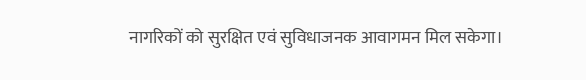नागरिकों को सुरक्षित एवं सुविधाजनक आवागमन मिल सकेगा।